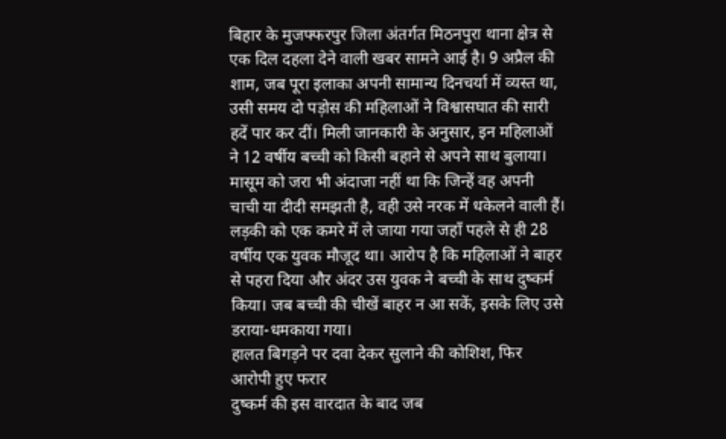बिहार के मुजफ्फरपुर जिला अंतर्गत मिठनपुरा थाना क्षेत्र से एक दिल दहला देने वाली खबर सामने आई है। 9 अप्रैल की शाम, जब पूरा इलाका अपनी सामान्य दिनचर्या में व्यस्त था, उसी समय दो पड़ोस की महिलाओं ने विश्वासघात की सारी हदें पार कर दीं। मिली जानकारी के अनुसार, इन महिलाओं ने 12 वर्षीय बच्ची को किसी बहाने से अपने साथ बुलाया। मासूम को जरा भी अंदाजा नहीं था कि जिन्हें वह अपनी चाची या दीदी समझती है, वही उसे नरक में धकेलने वाली हैं।
लड़की को एक कमरे में ले जाया गया जहाँ पहले से ही 28 वर्षीय एक युवक मौजूद था। आरोप है कि महिलाओं ने बाहर से पहरा दिया और अंदर उस युवक ने बच्ची के साथ दुष्कर्म किया। जब बच्ची की चीखें बाहर न आ सकें, इसके लिए उसे डराया-धमकाया गया।
हालत बिगड़ने पर दवा देकर सुलाने की कोशिश, फिर आरोपी हुए फरार
दुष्कर्म की इस वारदात के बाद जब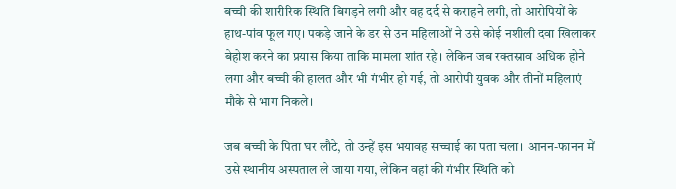बच्ची की शारीरिक स्थिति बिगड़ने लगी और वह दर्द से कराहने लगी, तो आरोपियों के हाथ-पांव फूल गए। पकड़े जाने के डर से उन महिलाओं ने उसे कोई नशीली दवा खिलाकर बेहोश करने का प्रयास किया ताकि मामला शांत रहे। लेकिन जब रक्तस्राव अधिक होने लगा और बच्ची की हालत और भी गंभीर हो गई, तो आरोपी युवक और तीनों महिलाएं मौके से भाग निकले।

जब बच्ची के पिता घर लौटे, तो उन्हें इस भयावह सच्चाई का पता चला। आनन-फानन में उसे स्थानीय अस्पताल ले जाया गया, लेकिन वहां की गंभीर स्थिति को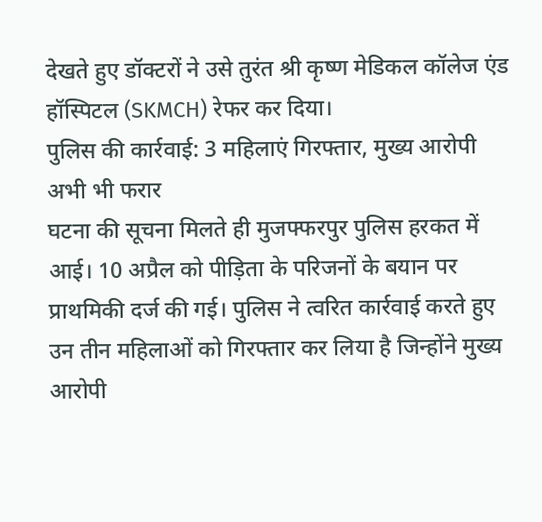देखते हुए डॉक्टरों ने उसे तुरंत श्री कृष्ण मेडिकल कॉलेज एंड हॉस्पिटल (SKMCH) रेफर कर दिया।
पुलिस की कार्रवाई: 3 महिलाएं गिरफ्तार, मुख्य आरोपी अभी भी फरार
घटना की सूचना मिलते ही मुजफ्फरपुर पुलिस हरकत में आई। 10 अप्रैल को पीड़िता के परिजनों के बयान पर प्राथमिकी दर्ज की गई। पुलिस ने त्वरित कार्रवाई करते हुए उन तीन महिलाओं को गिरफ्तार कर लिया है जिन्होंने मुख्य आरोपी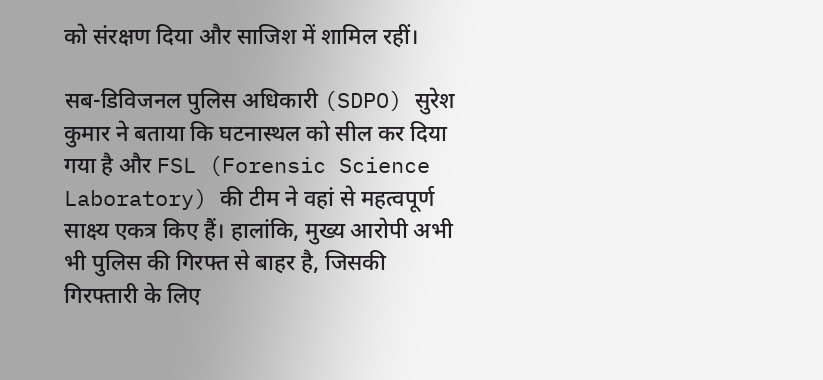को संरक्षण दिया और साजिश में शामिल रहीं।

सब-डिविजनल पुलिस अधिकारी (SDPO) सुरेश कुमार ने बताया कि घटनास्थल को सील कर दिया गया है और FSL (Forensic Science Laboratory) की टीम ने वहां से महत्वपूर्ण साक्ष्य एकत्र किए हैं। हालांकि, मुख्य आरोपी अभी भी पुलिस की गिरफ्त से बाहर है, जिसकी गिरफ्तारी के लिए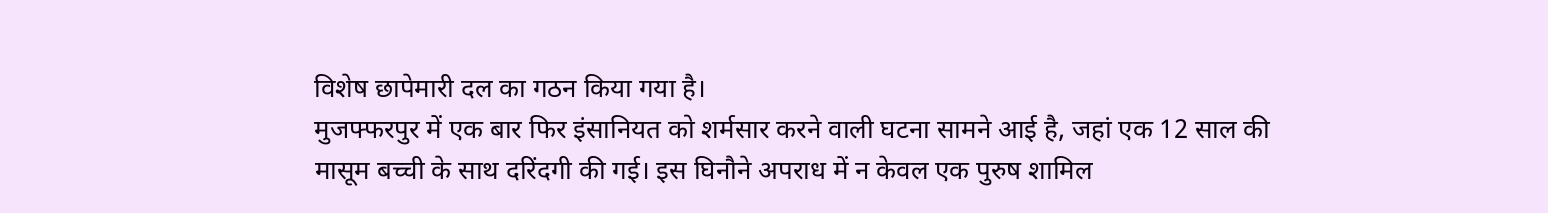विशेष छापेमारी दल का गठन किया गया है।
मुजफ्फरपुर में एक बार फिर इंसानियत को शर्मसार करने वाली घटना सामने आई है, जहां एक 12 साल की मासूम बच्ची के साथ दरिंदगी की गई। इस घिनौने अपराध में न केवल एक पुरुष शामिल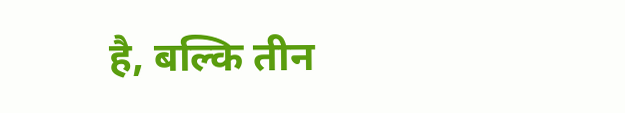है, बल्कि तीन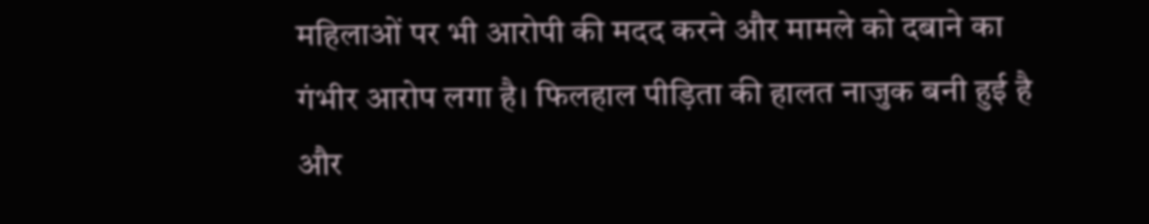महिलाओं पर भी आरोपी की मदद करने और मामले को दबाने का गंभीर आरोप लगा है। फिलहाल पीड़िता की हालत नाजुक बनी हुई है और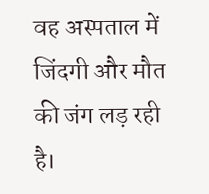वह अस्पताल में जिंदगी और मौत की जंग लड़ रही है।